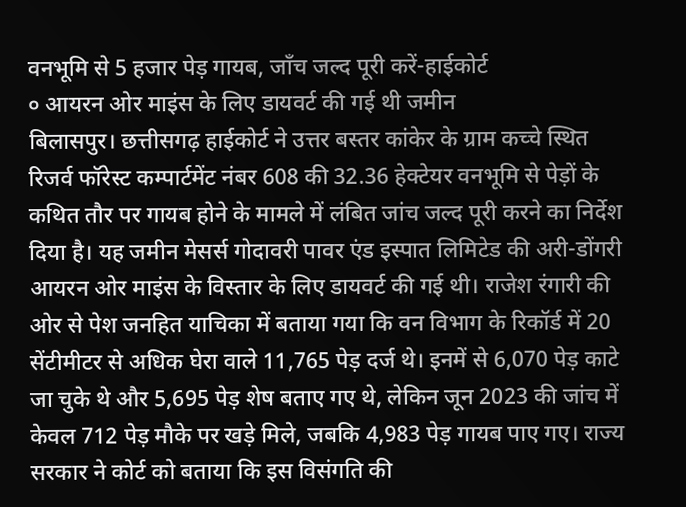वनभूमि से 5 हजार पेड़ गायब, जाँच जल्द पूरी करें-हाईकोर्ट
० आयरन ओर माइंस के लिए डायवर्ट की गई थी जमीन
बिलासपुर। छत्तीसगढ़ हाईकोर्ट ने उत्तर बस्तर कांकेर के ग्राम कच्चे स्थित रिजर्व फॉरेस्ट कम्पार्टमेंट नंबर 608 की 32.36 हेक्टेयर वनभूमि से पेड़ों के कथित तौर पर गायब होने के मामले में लंबित जांच जल्द पूरी करने का निर्देश दिया है। यह जमीन मेसर्स गोदावरी पावर एंड इस्पात लिमिटेड की अरी-डोंगरी आयरन ओर माइंस के विस्तार के लिए डायवर्ट की गई थी। राजेश रंगारी की ओर से पेश जनहित याचिका में बताया गया कि वन विभाग के रिकॉर्ड में 20 सेंटीमीटर से अधिक घेरा वाले 11,765 पेड़ दर्ज थे। इनमें से 6,070 पेड़ काटे जा चुके थे और 5,695 पेड़ शेष बताए गए थे, लेकिन जून 2023 की जांच में केवल 712 पेड़ मौके पर खड़े मिले, जबकि 4,983 पेड़ गायब पाए गए। राज्य सरकार ने कोर्ट को बताया कि इस विसंगति की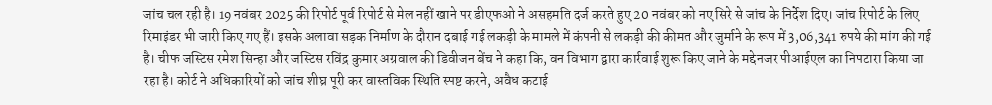जांच चल रही है। 19 नवंबर 2025 की रिपोर्ट पूर्व रिपोर्ट से मेल नहीं खाने पर डीएफओ ने असहमति दर्ज करते हुए 20 नवंबर को नए सिरे से जांच के निर्देश दिए। जांच रिपोर्ट के लिए रिमाइंडर भी जारी किए गए हैं। इसके अलावा सड़क निर्माण के दौरान दबाई गई लकड़ी के मामले में कंपनी से लकड़ी की कीमत और जुर्माने के रूप में 3,06,341 रुपये की मांग की गई है। चीफ जस्टिस रमेश सिन्हा और जस्टिस रविंद्र कुमार अग्रवाल की डिवीजन बेंच ने कहा कि, वन विभाग द्वारा कार्रवाई शुरू किए जाने के मद्देनजर पीआईएल का निपटारा किया जा रहा है। कोर्ट ने अधिकारियों को जांच शीघ्र पूरी कर वास्तविक स्थिति स्पष्ट करने, अवैध कटाई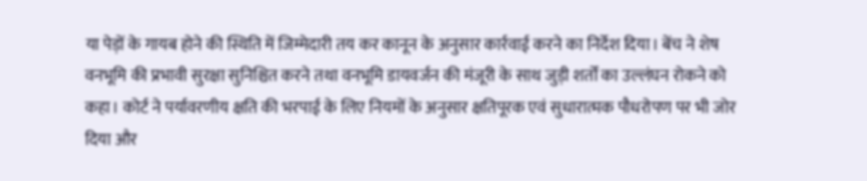या पेड़ों के गायब होने की स्थिति में जिम्मेदारी तय कर कानून के अनुसार कार्रवाई करने का निर्देश दिया। बेंच ने शेष वनभूमि की प्रभावी सुरक्षा सुनिश्चित करने तथा वनभूमि डायवर्जन की मंजूरी के साथ जुड़ी शर्तों का उल्लंघन रोकने को कहा। कोर्ट ने पर्यावरणीय क्षति की भरपाई के लिए नियमों के अनुसार क्षतिपूरक एवं सुधारात्मक पौधरोपण पर भी जोर दिया और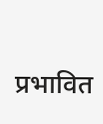प्रभावित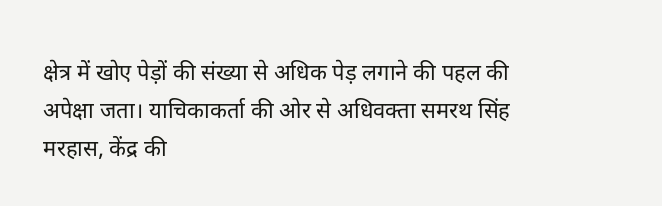क्षेत्र में खोए पेड़ों की संख्या से अधिक पेड़ लगाने की पहल की अपेक्षा जता। याचिकाकर्ता की ओर से अधिवक्ता समरथ सिंह मरहास, केंद्र की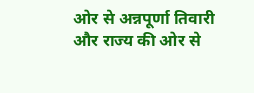ओर से अन्नपूर्णा तिवारी और राज्य की ओर से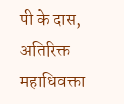पी के दास, अतिरिक्त महाधिवक्ता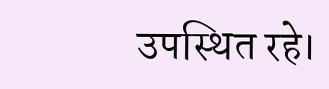उपस्थित रहे।